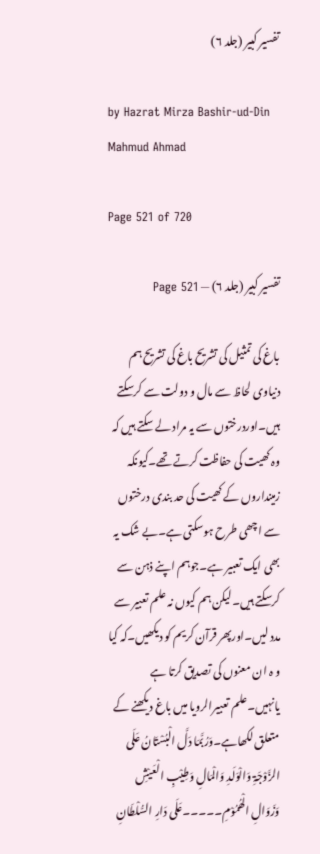تفسیر کبیر (جلد ۶)

by Hazrat Mirza Bashir-ud-Din Mahmud Ahmad

Page 521 of 720

تفسیر کبیر (جلد ۶) — Page 521

باغ کی تمثیل کی تشریح باغ کی تشریح ہم دنیاوی لحاظ سے مال و دولت سے کرسکتے ہیں۔اوردرختوں سے یہ مراد لے سکتے ہیں کہ وہ کھیت کی حفاظت کرتے تھے۔کیونکہ زمینداروں کے کھیت کی حد بندی درختوں سے اچھی طرح ہوسکتی ہے۔بے شک یہ بھی ایک تعبیر ہے۔جوہم اپنے ذہن سے کرسکتے ہیں۔لیکن ہم کیوں نہ علم تعبیر سے مدد لیں۔اورپھر قرآن کریم کو دیکھیں۔کہ کیا و ہ ان معنوں کی تصدیق کرتا ہے یانہیں۔علم تعبیرالرویا میں باغ دیکھنے کے متعلق لکھاہے۔وَرُبَّمَا دَلَّ الْبُسْتَانُ عَلَی الزَّوْجَۃِ وَالْوَلَدِ وَالْمَالِ وَطِیْبِ الْعَیْشِ وَزَوَالِ الْھُمُوْمِ۔۔۔۔۔عَلَی دَارِ السُّلْطَانِ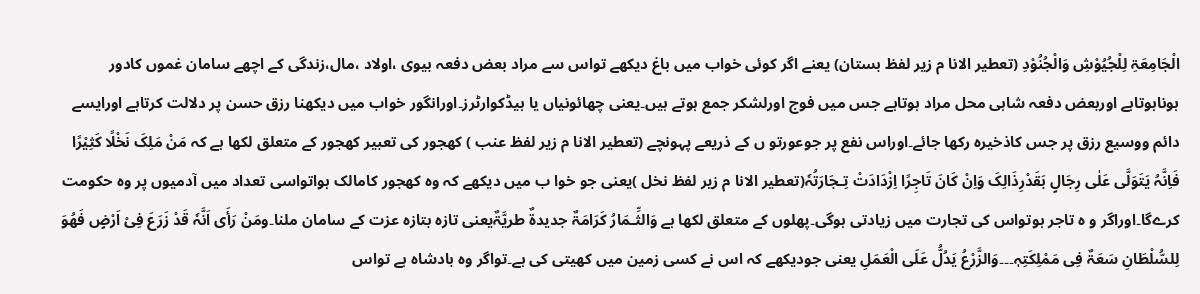الْجَامِعَۃِ لِلْجُیُوْشِ وَالْجُنُوْدِ (تعطیر الانا م زیر لفظ بستان) یعنے اگر کوئی خواب میں باغ دیکھے تواس سے مراد بعض دفعہ بیوی ،اولاد ،مال،زندگی کے اچھے سامان غموں کادور ہوناہوتاہے اوربعض دفعہ شاہی محل مراد ہوتاہے جس میں فوج اورلشکر جمع ہوتے ہیں۔یعنی چھائونیاں یا ہیڈکوارٹرز۔اورانگور خواب میں دیکھنا رزق حسن پر دلالت کرتاہے اورایسے دائم ووسیع رزق پر جس کاذخیرہ رکھا جائے۔اوراس نفع پر جوعورتو ں کے ذریعے پہونچے (تعطیر الانا م زیر لفظ عنب ) کھجور کی تعبیر کھجور کے متعلق لکھا ہے کہ مَنْ مَلِکَ نَخْلًا کَثِیْرًا فَاِنَّہُ یَتَوَلَّی عَلٰی رِجَالٍ بَقَدْرِذَالِکَ وَاِنْ کَانَ تَاجِرًا اِزْدَادَتْ تِـجَارَتُہٗ(تعطیر الانا م زیر لفظ نخل )یعنی جو خوا ب میں دیکھے کہ وہ کھجور کامالک ہواتواسی تعداد میں آدمیوں پر وہ حکومت کرےگا۔اوراگر و ہ تاجر ہوتواس کی تجارت میں زیادتی ہوگی۔پھلوں کے متعلق لکھا ہے وَالثِّـمَارُ کَرَامَۃٌ جدیدۃٌ طریَّۃٌیعنی تازہ بتازہ عزت کے سامان ملنا۔ومَنْ رَأَی اَنَّہٗ قَدْ زَرَعَ فِیْ اَرْضٍ فَھُوَ لِلسُّلْطَانِ سَعَۃٌ فِی مَمْلِکَتِہٖ۔۔۔وَالزَّرْعُ یَدُلُّ عَلَی الْعَمَلِ یعنی جودیکھے کہ اس نے کسی زمین میں کھیتی کی ہے۔تواگر وہ بادشاہ ہے تواس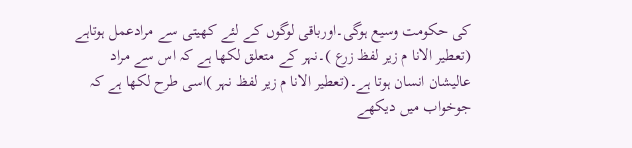کی حکومت وسیع ہوگی۔اورباقی لوگوں کے لئے کھیتی سے مرادعمل ہوتاہے (تعطیر الانا م زیر لفظ زرع )۔نہر کے متعلق لکھا ہے کہ اس سے مراد عالیشان انسان ہوتا ہے۔(تعطیر الانا م زیر لفظ نہر )اسی طرح لکھا ہے کہ جوخواب میں دیکھے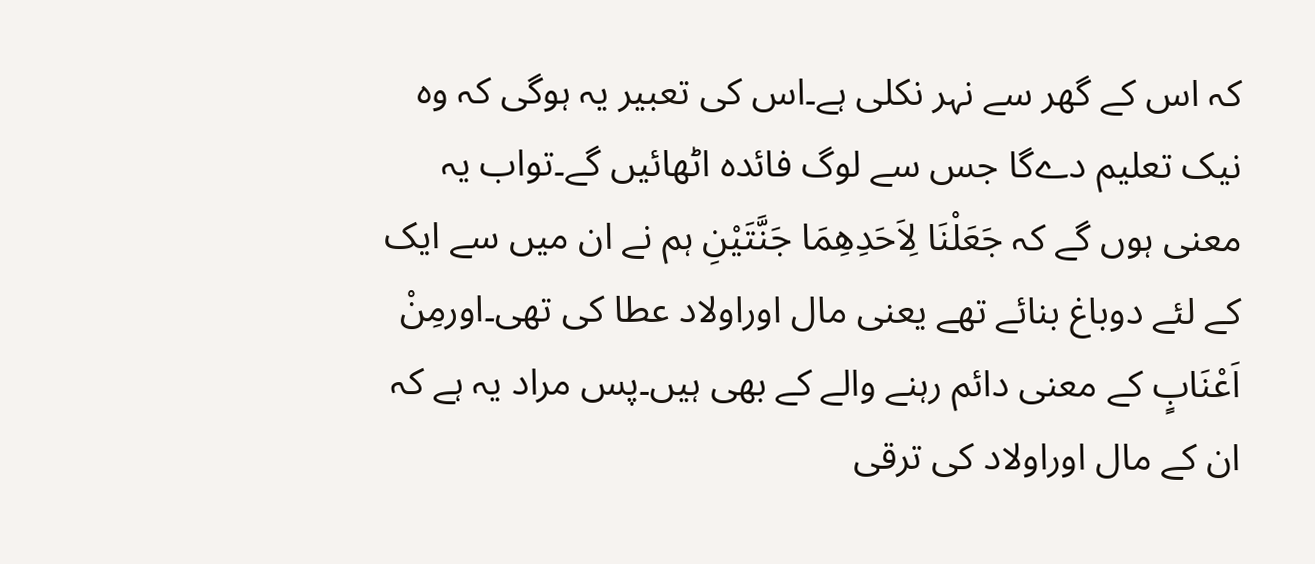کہ اس کے گھر سے نہر نکلی ہے۔اس کی تعبیر یہ ہوگی کہ وہ نیک تعلیم دےگا جس سے لوگ فائدہ اٹھائیں گے۔تواب یہ معنی ہوں گے کہ جَعَلْنَا لِاَحَدِهِمَا جَنَّتَيْنِ ہم نے ان میں سے ایک کے لئے دوباغ بنائے تھے یعنی مال اوراولاد عطا کی تھی۔اورمِنْ اَعْنَابٍ کے معنی دائم رہنے والے کے بھی ہیں۔پس مراد یہ ہے کہ ان کے مال اوراولاد کی ترقی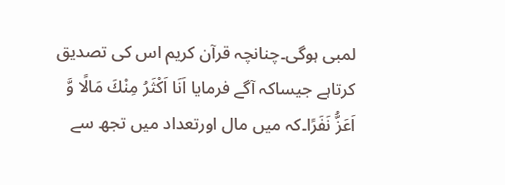لمبی ہوگی۔چنانچہ قرآن کریم اس کی تصدیق کرتاہے جیساکہ آگے فرمایا اَنَا اَكْثَرُ مِنْكَ مَالًا وَّ اَعَزُّ نَفَرًا۔کہ میں مال اورتعداد میں تجھ سے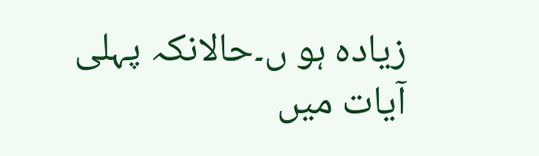زیادہ ہو ں۔حالانکہ پہلی آیات میں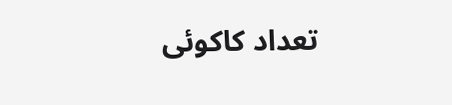تعداد کاکوئی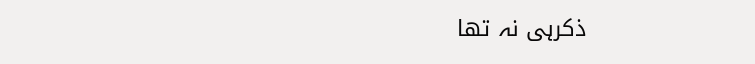ذکرہی نہ تھا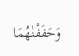وَحَفَفْنٰهُمَا